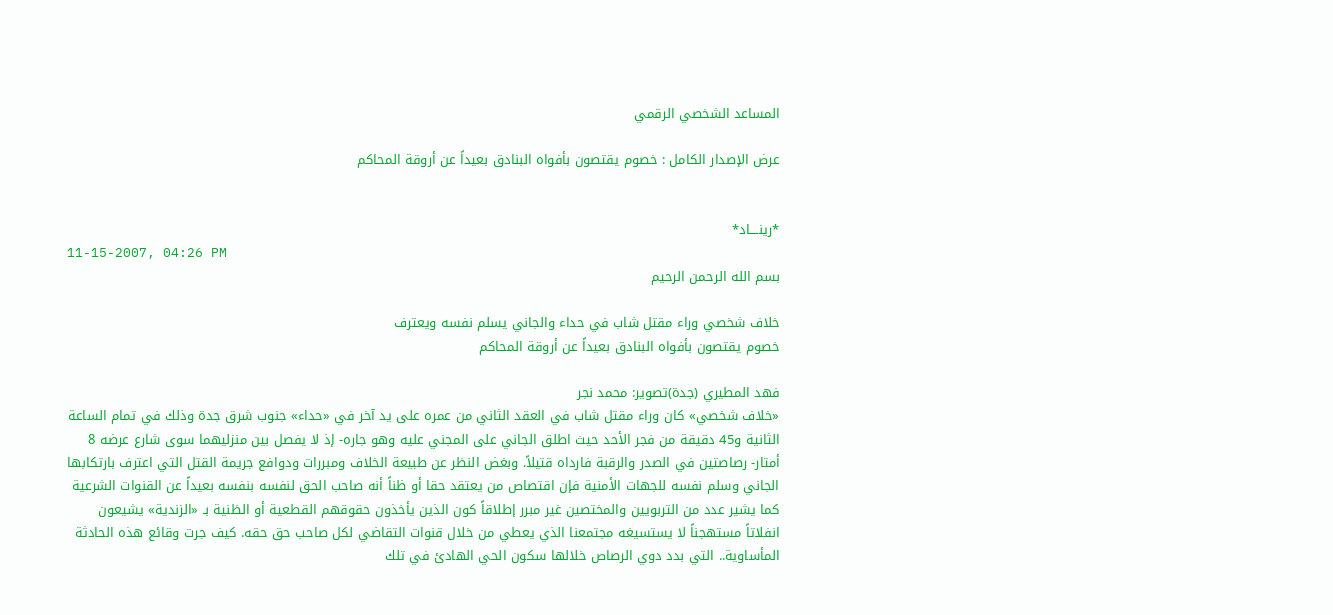المساعد الشخصي الرقمي

عرض الإصدار الكامل : خصوم يقتصون بأفواه البنادق بعيداً عن أروقة المحاكم


*رينــــاد*
11-15-2007, 04:26 PM
بسم الله الرحمن الرحيم

خلاف شخصي وراء مقتل شاب في حداء والجاني يسلم نفسه ويعترف
خصوم يقتصون بأفواه البنادق بعيداً عن أروقة المحاكم

فهد المطيري (جدة)تصوير: محمد نجر
«خلاف شخصي» كان وراء مقتل شاب في العقد الثاني من عمره على يد آخر في «حداء» جنوب شرق جدة وذلك في تمام الساعة الثانية و45 دقيقة من فجر الأحد حيث اطلق الجاني على المجني عليه وهو جاره- إذ لا يفصل بين منزليهما سوى شارع عرضه 8 أمتار- رصاصتين في الصدر والرقبة فارداه قتيلاً. وبغض النظر عن طبيعة الخلاف ومبررات ودوافع جريمة القتل التي اعترف بارتكابها الجاني وسلم نفسه للجهات الأمنية فإن اقتصاص من يعتقد حقا أو ظناً أنه صاحب الحق لنفسه بنفسه بعيداً عن القنوات الشرعية كما يشير عدد من التربويين والمختصين غير مبرر إطلاقاً كون الذين يأخذون حقوقهم القطعية أو الظنية بـ «الزندية» يشيعون انفلاتاً مستهجناً لا يستسيغه مجتمعنا الذي يعطي من خلال قنوات التقاضي لكل صاحب حق حقه. كيف جرت وقائع هذه الحادثة المأساوية.. التي بدد دوي الرصاص خلالها سكون الحي الهادئ في تلك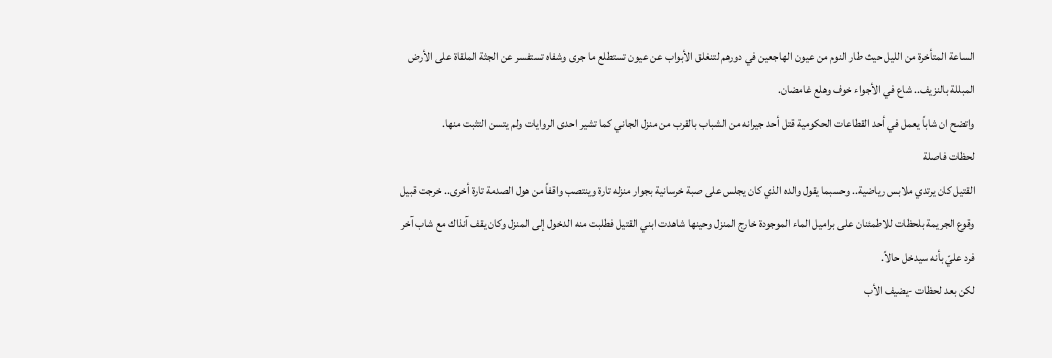الساعة المتأخرة من الليل حيث طار النوم من عيون الهاجعين في دورهم لتنغلق الأبواب عن عيون تستطلع ما جرى وشفاه تستفسر عن الجثة الملقاة على الأرض المبللة بالنزيف.. شاع في الأجواء خوف وهلع غامضان.
واتضح ان شاباً يعمل في أحد القطاعات الحكومية قتل أحد جيرانه من الشباب بالقرب من منزل الجاني كما تشير احدى الروايات ولم يتسن التثبت منها.
لحظات فاصلة
القتيل كان يرتدي ملابس رياضية.. وحسبما يقول والده الذي كان يجلس على صبة خرسانية بجوار منزله تارة وينتصب واقفاً من هول الصدمة تارة أخرى.. خرجت قبيل وقوع الجريمة بلحظات للاطمئنان على براميل الماء الموجودة خارج المنزل وحينها شاهدت ابني القتيل فطلبت منه الدخول إلى المنزل وكان يقف آنذاك مع شاب آخر فرد عليّ بأنه سيدخل حالاً.
لكن بعد لحظات -يضيف الأب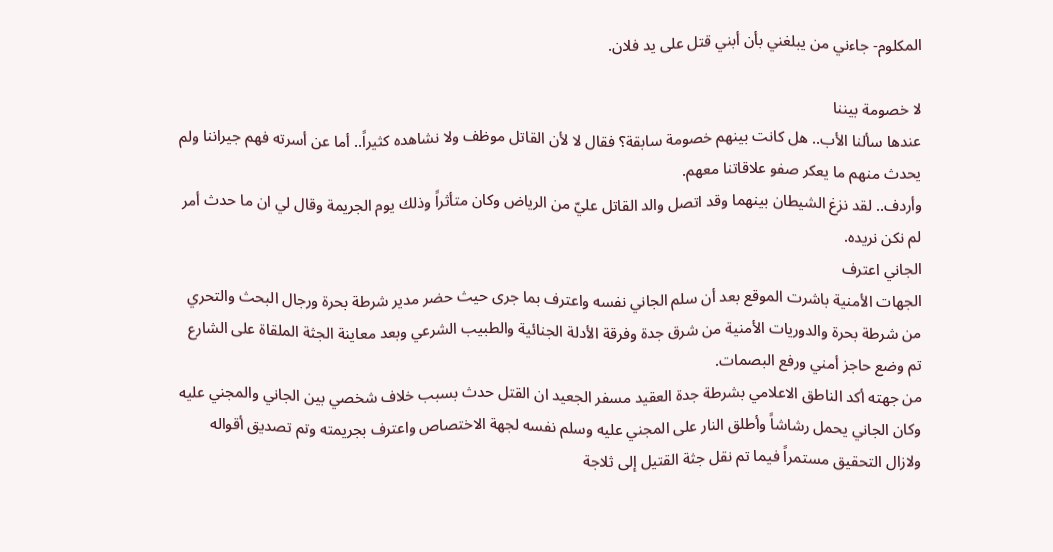المكلوم- جاءني من يبلغني بأن أبني قتل على يد فلان.

لا خصومة بيننا
عندها سألنا الأب.. هل كانت بينهم خصومة سابقة؟ فقال لا لأن القاتل موظف ولا نشاهده كثيراً.. أما عن أسرته فهم جيراننا ولم يحدث منهم ما يعكر صفو علاقاتنا معهم.
وأردف.. لقد نزغ الشيطان بينهما وقد اتصل والد القاتل عليّ من الرياض وكان متأثراً وذلك يوم الجريمة وقال لي ان ما حدث أمر لم نكن نريده.
الجاني اعترف
الجهات الأمنية باشرت الموقع بعد أن سلم الجاني نفسه واعترف بما جرى حيث حضر مدير شرطة بحرة ورجال البحث والتحري من شرطة بحرة والدوريات الأمنية من شرق جدة وفرقة الأدلة الجنائية والطبيب الشرعي وبعد معاينة الجثة الملقاة على الشارع تم وضع حاجز أمني ورفع البصمات.
من جهته أكد الناطق الاعلامي بشرطة جدة العقيد مسفر الجعيد ان القتل حدث بسبب خلاف شخصي بين الجاني والمجني عليه وكان الجاني يحمل رشاشاً وأطلق النار على المجني عليه وسلم نفسه لجهة الاختصاص واعترف بجريمته وتم تصديق أقواله ولازال التحقيق مستمراً فيما تم نقل جثة القتيل إلى ثلاجة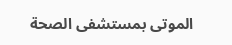الموتى بمستشفى الصحة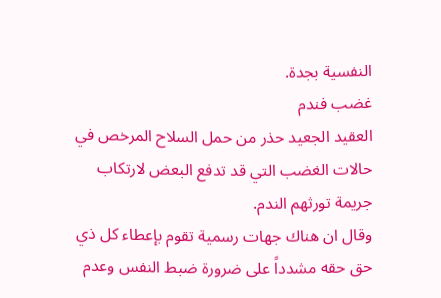النفسية بجدة.
غضب فندم
العقيد الجعيد حذر من حمل السلاح المرخص في حالات الغضب التي قد تدفع البعض لارتكاب جريمة تورثهم الندم.
وقال ان هناك جهات رسمية تقوم بإعطاء كل ذي حق حقه مشدداً على ضرورة ضبط النفس وعدم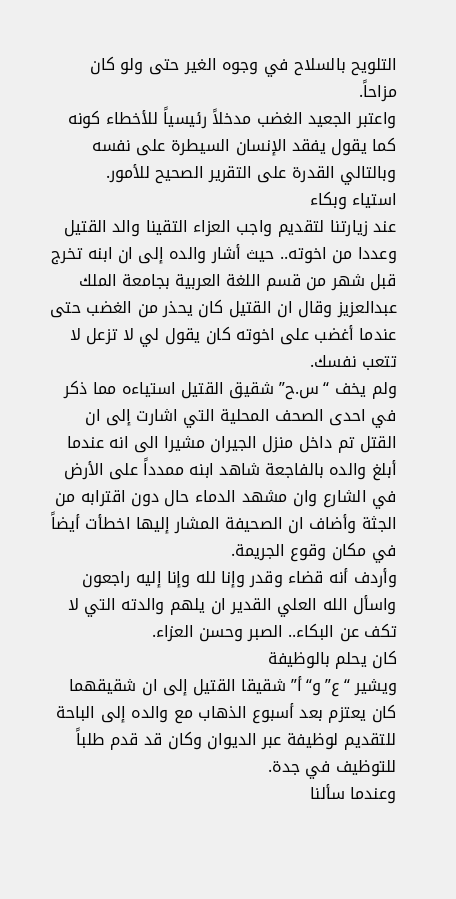التلويح بالسلاح في وجوه الغير حتى ولو كان مزاحاً.
واعتبر الجعيد الغضب مدخلاً رئيسياً للأخطاء كونه كما يقول يفقد الإنسان السيطرة على نفسه وبالتالي القدرة على التقرير الصحيح للأمور.
استياء وبكاء
عند زيارتنا لتقديم واجب العزاء التقينا والد القتيل وعددا من اخوته.. حيث أشار والده إلى ان ابنه تخرج قبل شهر من قسم اللغة العربية بجامعة الملك عبدالعزيز وقال ان القتيل كان يحذر من الغضب حتى عندما أغضب على اخوته كان يقول لي لا تزعل لا تتعب نفسك.
ولم يخف “س.ح” شقيق القتيل استياءه مما ذكر في احدى الصحف المحلية التي اشارت إلى ان القتل تم داخل منزل الجيران مشيرا الى انه عندما أبلغ والده بالفاجعة شاهد ابنه ممدداً على الأرض في الشارع وان مشهد الدماء حال دون اقترابه من الجثة وأضاف ان الصحيفة المشار إليها اخطأت أيضاً في مكان وقوع الجريمة.
وأردف أنه قضاء وقدر وإنا لله وإنا إليه راجعون واسأل الله العلي القدير ان يلهم والدته التي لا تكف عن البكاء.. الصبر وحسن العزاء.
كان يحلم بالوظيفة
ويشير “ع”و“أ” شقيقا القتيل إلى ان شقيقهما كان يعتزم بعد أسبوع الذهاب مع والده إلى الباحة للتقديم لوظيفة عبر الديوان وكان قد قدم طلباً للتوظيف في جدة.
وعندما سألنا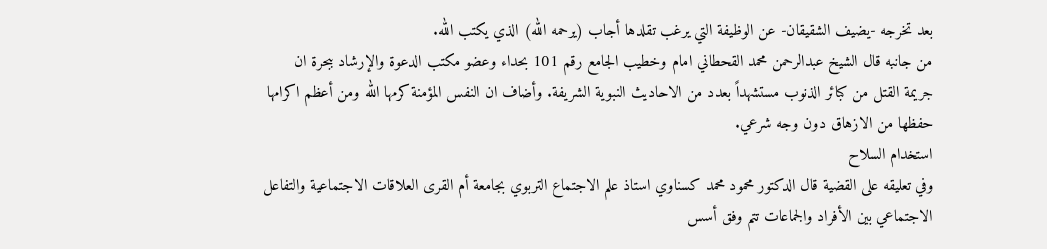بعد تخرجه -يضيف الشقيقان- عن الوظيفة التي يرغب تقلدها أجاب (يرحمه الله) الذي يكتب الله.
من جانبه قال الشيخ عبدالرحمن محمد القحطاني امام وخطيب الجامع رقم 101 بحداء وعضو مكتب الدعوة والإرشاد ببحرة ان جريمة القتل من كبائر الذنوب مستشهداً بعدد من الاحاديث النبوية الشريفة. وأضاف ان النفس المؤمنة كرمها الله ومن أعظم اكرامها حفظها من الازهاق دون وجه شرعي.
استخدام السلاح
وفي تعليقه على القضية قال الدكتور محمود محمد كسناوي استاذ علم الاجتماع التربوي بجامعة أم القرى العلاقات الاجتماعية والتفاعل الاجتماعي بين الأفراد والجماعات تتم وفق أسس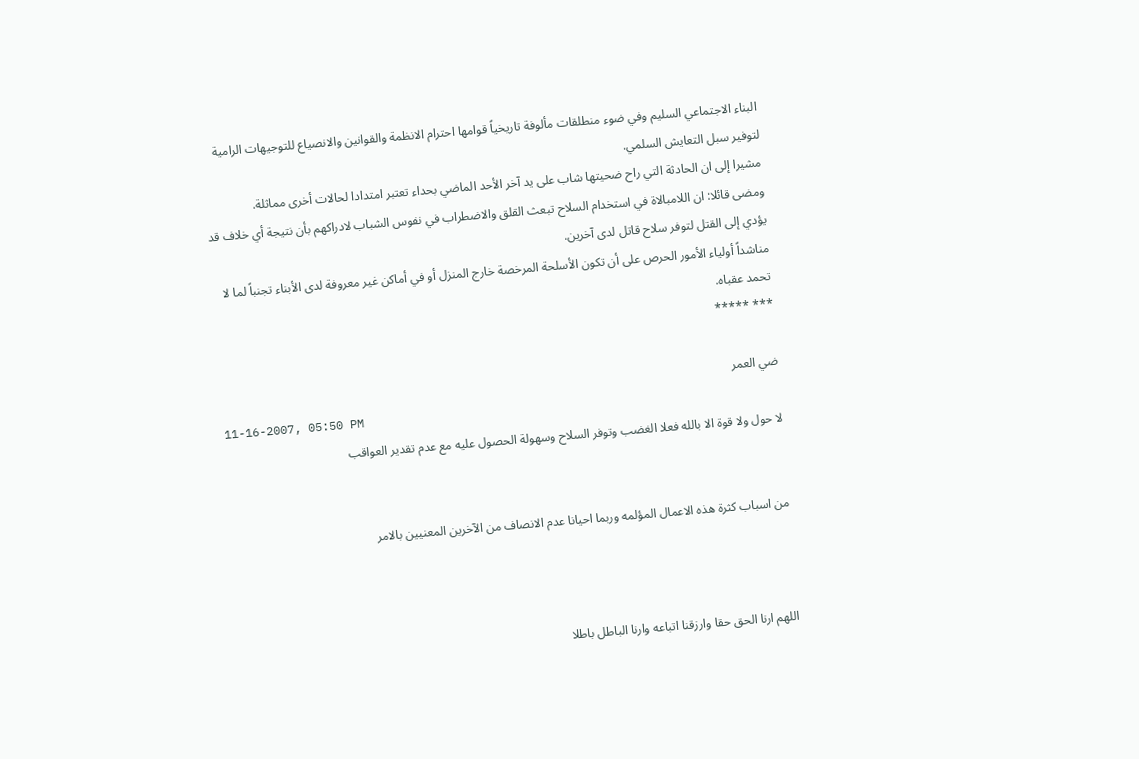البناء الاجتماعي السليم وفي ضوء منطلقات مألوفة تاريخياً قوامها احترام الانظمة والقوانين والانصياع للتوجيهات الرامية لتوفير سبل التعايش السلمي.
مشيرا إلى ان الحادثة التي راح ضحيتها شاب على يد آخر الأحد الماضي بحداء تعتبر امتدادا لحالات أخرى مماثلة.
ومضى قائلا: ان اللامبالاة في استخدام السلاح تبعث القلق والاضطراب في نفوس الشباب لادراكهم بأن نتيجة أي خلاف قد يؤدي إلى القتل لتوفر سلاح قاتل لدى آخرين.
مناشداً أولياء الأمور الحرص على أن تكون الأسلحة المرخصة خارج المنزل أو في أماكن غير معروفة لدى الأبناء تجنباً لما لا تحمد عقباه.
*** *****

ضي العمر
11-16-2007, 05:50 PM
لا حول ولا قوة الا بالله فعلا الغضب وتوفر السلاح وسهولة الحصول عليه مع عدم تقدير العواقب


من اسباب كثرة هذه الاعمال المؤلمه وربما احيانا عدم الانصاف من الآخرين المعنيين بالامر



اللهم ارنا الحق حقا وارزقنا اتباعه وارنا الباطل باطلا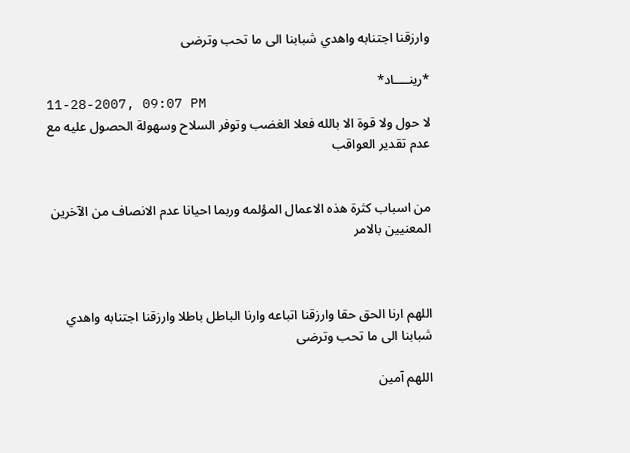وارزقنا اجتنابه واهدي شبابنا الى ما تحب وترضى

*رينــــاد*
11-28-2007, 09:07 PM
لا حول ولا قوة الا بالله فعلا الغضب وتوفر السلاح وسهولة الحصول عليه مع عدم تقدير العواقب


من اسباب كثرة هذه الاعمال المؤلمه وربما احيانا عدم الانصاف من الآخرين المعنيين بالامر



اللهم ارنا الحق حقا وارزقنا اتباعه وارنا الباطل باطلا وارزقنا اجتنابه واهدي شبابنا الى ما تحب وترضى

اللهم آمين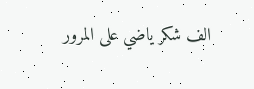الف شكر ياضي على المرور